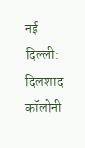नई दिल्ली: दिलशाद कॉलोनी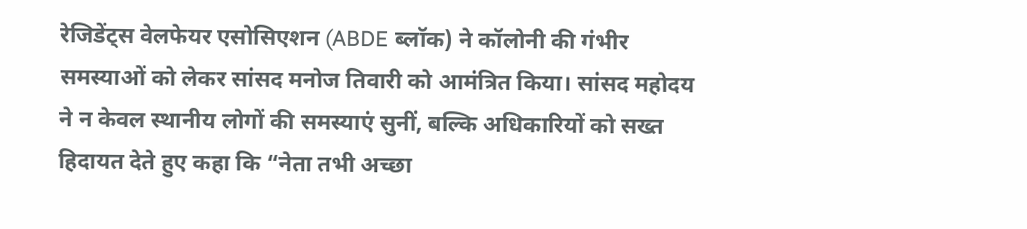रेजिडेंट्स वेलफेयर एसोसिएशन (ABDE ब्लॉक) ने कॉलोनी की गंभीर समस्याओं को लेकर सांसद मनोज तिवारी को आमंत्रित किया। सांसद महोदय ने न केवल स्थानीय लोगों की समस्याएं सुनीं, बल्कि अधिकारियों को सख्त हिदायत देते हुए कहा कि “नेता तभी अच्छा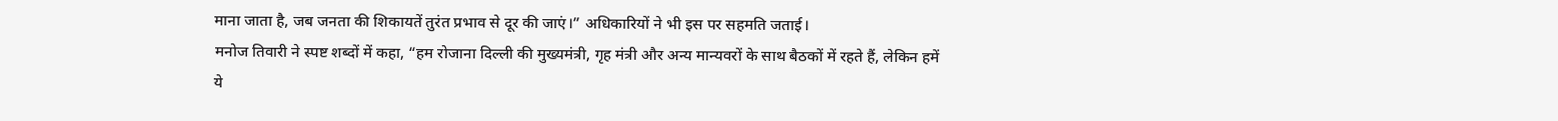माना जाता है, जब जनता की शिकायतें तुरंत प्रभाव से दूर की जाएं।” अधिकारियों ने भी इस पर सहमति जताई।
मनोज तिवारी ने स्पष्ट शब्दों में कहा, “हम रोजाना दिल्ली की मुख्यमंत्री, गृह मंत्री और अन्य मान्यवरों के साथ बैठकों में रहते हैं, लेकिन हमें ये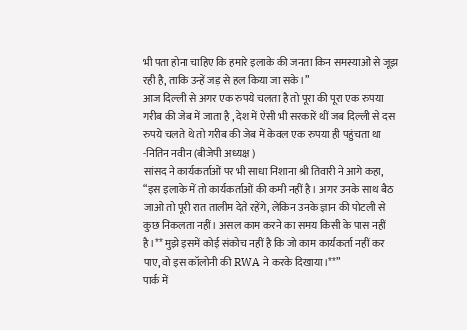भी पता होना चाहिए कि हमारे इलाके की जनता किन समस्याओं से जूझ रही है, ताकि उन्हें जड़ से हल किया जा सके।”
आज दिल्ली से अगर एक रुपये चलता है तो पूरा की पूरा एक रुपया गरीब की जेब में जाता है , देश में ऐसी भी सरकारें थीं जब दिल्ली से दस रुपये चलते थे तो गरीब की जेब में केवल एक रुपया ही पहुंचता था -नितिन नवीन (बीजेपी अध्यक्ष )
सांसद ने कार्यकर्ताओं पर भी साधा निशाना श्री तिवारी ने आगे कहा, “इस इलाके में तो कार्यकर्ताओं की कमी नहीं है। अगर उनके साथ बैठ जाओ तो पूरी रात तालीम देते रहेंगे, लेकिन उनके ज्ञान की पोटली से कुछ निकलता नहीं। असल काम करने का समय किसी के पास नहीं है।** मुझे इसमें कोई संकोच नहीं है कि जो काम कार्यकर्ता नहीं कर पाए, वो इस कॉलोनी की RWA ने करके दिखाया।**”
पार्क में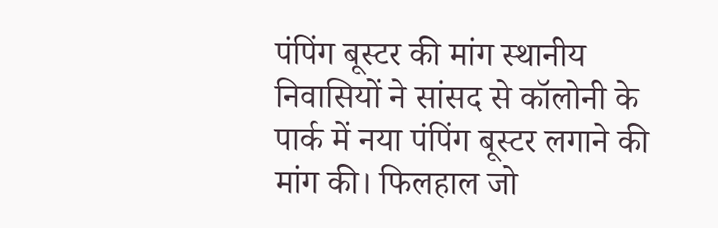पंपिंग बूस्टर की मांग स्थानीय निवासियों ने सांसद से कॉलोनी के पार्क में नया पंपिंग बूस्टर लगाने की मांग की। फिलहाल जो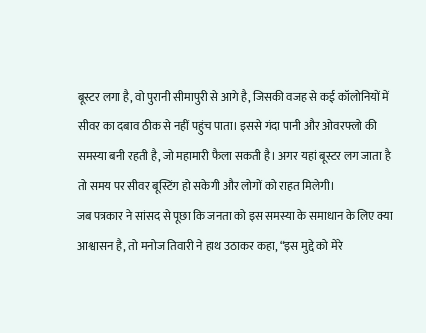बूस्टर लगा है, वो पुरानी सीमापुरी से आगे है, जिसकी वजह से कई कॉलोनियों में सीवर का दबाव ठीक से नहीं पहुंच पाता। इससे गंदा पानी और ओवरफ्लो की समस्या बनी रहती है, जो महामारी फैला सकती है। अगर यहां बूस्टर लग जाता है तो समय पर सीवर बूस्टिंग हो सकेगी और लोगों को राहत मिलेगी।
जब पत्रकार ने सांसद से पूछा कि जनता को इस समस्या के समाधान के लिए क्या आश्वासन है, तो मनोज तिवारी ने हाथ उठाकर कहा, “इस मुद्दे को मेरे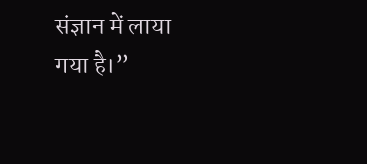संज्ञान में लाया गया है।”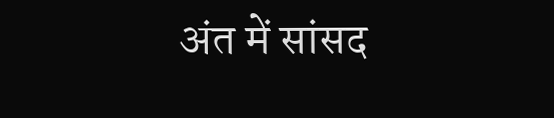अंत में सांसद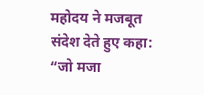महोदय ने मजबूत संदेश देते हुए कहा: “जो मजा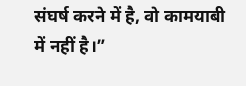संघर्ष करने में है, वो कामयाबी में नहीं है।”